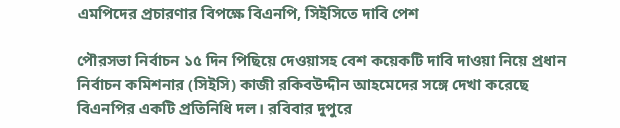এমপিদের প্রচারণার বিপক্ষে বিএনপি, সিইসিতে দাবি পেশ

পৌরসভা নির্বাচন ১৫ দিন পিছিয়ে দেওয়াসহ বেশ কয়েকটি দাবি দাওয়া নিয়ে প্রধান নির্বাচন কমিশনার (সিইসি) কাজী রকিবউদ্দীন আহমেদের সঙ্গে দেখা করেছে বিএনপির একটি প্রতিনিধি দল। রবিবার দুপুরে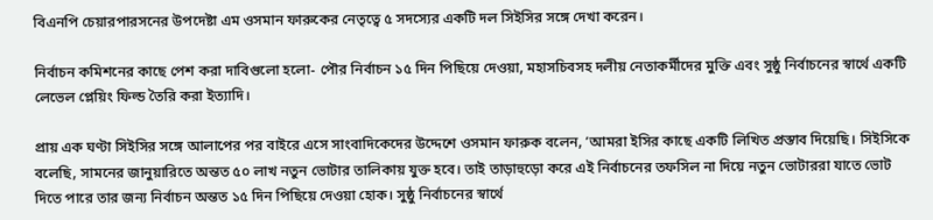বিএনপি চেয়ারপারসনের উপদেষ্টা এম ওসমান ফারুকের নেতৃত্বে ৫ সদস্যের একটি দল সিইসির সঙ্গে দেখা করেন।

নির্বাচন কমিশনের কাছে পেশ করা দাবিগুলো হলো- পৌর নির্বাচন ১৫ দিন পিছিয়ে দেওয়া, মহাসচিবসহ দলীয় নেতাকর্মীদের মুক্তি এবং সুষ্ঠু নির্বাচনের স্বার্থে একটি লেভেল প্লেয়িং ফিল্ড তৈরি করা ইত্যাদি।

প্রায় এক ঘণ্টা সিইসির সঙ্গে আলাপের পর বাইরে এসে সাংবাদিকেদের উদ্দেশে ওসমান ফারুক বলেন, ‘আমরা ইসির কাছে একটি লিখিত প্রস্তাব দিয়েছি। সিইসিকে বলেছি, সামনের জানুয়ারিতে অন্তত ৫০ লাখ নতুন ভোটার তালিকায় যুক্ত হবে। তাই তাড়াহুড়ো করে এই নির্বাচনের তফসিল না দিয়ে নতুন ভোটাররা যাতে ভোট দিতে পারে তার জন্য নির্বাচন অন্তত ১৫ দিন পিছিয়ে দেওয়া হোক। সুষ্ঠু নির্বাচনের স্বার্থে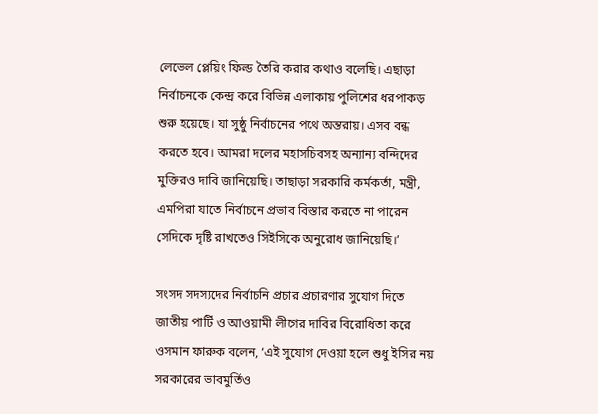লেভেল প্লেয়িং ফিল্ড তৈরি করার কথাও বলেছি। এছাড়া নির্বাচনকে কেন্দ্র করে বিভিন্ন এলাকায় পুলিশের ধরপাকড় শুরু হয়েছে। যা সুষ্ঠু নির্বাচনের পথে অন্তরায়। এসব বন্ধ করতে হবে। আমরা দলের মহাসচিবসহ অন্যান্য বন্দিদের মুক্তিরও দাবি জানিয়েছি। তাছাড়া সরকারি কর্মকর্তা, মন্ত্রী, এমপিরা যাতে নির্বাচনে প্রভাব বিস্তার করতে না পারেন সেদিকে দৃষ্টি রাখতেও সিইসিকে অনুরোধ জানিয়েছি।’

সংসদ সদস্যদের নির্বাচনি প্রচার প্রচারণার সুযোগ দিতে জাতীয় পার্টি ও আওয়ামী লীগের দাবির বিরোধিতা করে ওসমান ফারুক বলেন, ‘এই সুযোগ দেওয়া হলে শুধু ইসির নয় সরকারের ভাবমুর্তিও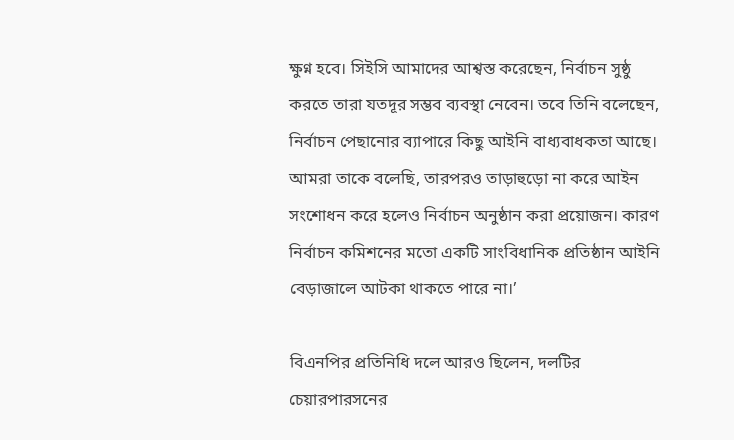ক্ষুণ্ন হবে। সিইসি আমাদের আশ্বস্ত করেছেন, নির্বাচন সুষ্ঠু করতে তারা যতদূর সম্ভব ব্যবস্থা নেবেন। তবে তিনি বলেছেন, নির্বাচন পেছানোর ব্যাপারে কিছু আইনি বাধ্যবাধকতা আছে। আমরা তাকে বলেছি, তারপরও তাড়াহুড়ো না করে আইন সংশোধন করে হলেও নির্বাচন অনুষ্ঠান করা প্রয়োজন। কারণ নির্বাচন কমিশনের মতো একটি সাংবিধানিক প্রতিষ্ঠান আইনি বেড়াজালে আটকা থাকতে পারে না।’

বিএনপির প্রতিনিধি দলে আরও ছিলেন, দলটির চেয়ারপারসনের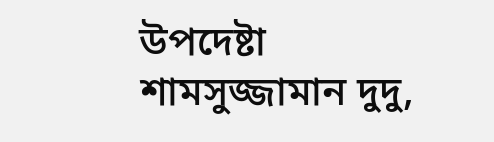উপদেষ্টা শামসুজ্জামান দুদু,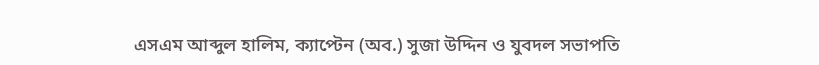এসএম আব্দুল হালিম, ক্যাপ্টেন (অব.) সুজা উদ্দিন ও যুবদল সভাপতি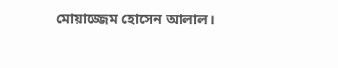মোয়াজ্জেম হোসেন আলাল।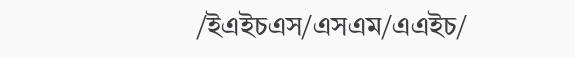/ইএইচএস/এসএম/এএইচ/